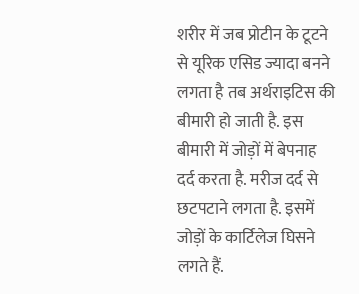शरीर में जब प्रोटीन के टूटने से यूरिक एसिड ज्यादा बनने लगता है तब अर्थराइटिस की बीमारी हो जाती है. इस बीमारी में जोड़ों में बेपनाह दर्द करता है. मरीज दर्द से छटपटाने लगता है. इसमें जोड़ों के कार्टिलेज घिसने लगते हैं.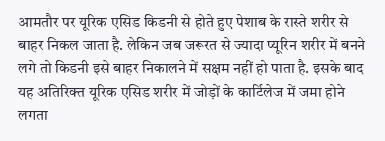आमतौर पर यूरिक एसिड किडनी से होते हुए पेशाब के रास्ते शरीर से बाहर निकल जाता है. लेकिन जब जरूरत से ज्यादा प्यूरिन शरीर में बनने लगे तो किडनी इसे बाहर निकालने में सक्षम नहीं हो पाता है. इसके बाद यह अतिरिक्त यूरिक एसिड शरीर में जोड़ों के कार्टिलेज में जमा होने लगता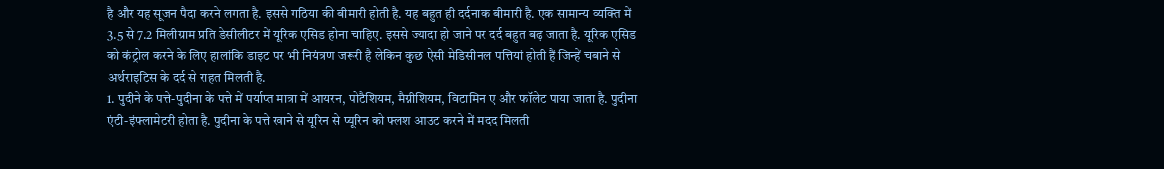है और यह सूजन पैदा करने लगता है. इससे गठिया की बीमारी होती है. यह बहुत ही दर्दनाक बीमारी है. एक सामान्य व्यक्ति में 3.5 से 7.2 मिलीग्राम प्रति डेसीलीटर में यूरिक एसिड होना चाहिए. इससे ज्यादा हो जाने पर दर्द बहुत बढ़ जाता है. यूरिक एसिड को कंट्रोल करने के लिए हालांकि डाइट पर भी नियंत्रण जरूरी है लेकिन कुछ ऐसी मेडिसीनल पत्तियां होती हैं जिन्हें चबाने से अर्थराइटिस के दर्द से राहत मिलती है.
1. पुदीने के पत्ते-पुदीना के पत्ते में पर्याप्त मात्रा में आयरन, पोटैशियम, मैग्नीशियम, विटामिन ए और फॉलेट पाया जाता है. पुदीना एंटी-इंफ्लामेटरी होता है. पुदीना के पत्ते खाने से यूरिन से प्यूरिन को फ्लश आउट करने में मदद मिलती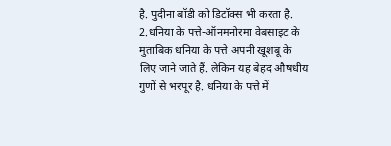है. पुदीना बॉडी को डिटॉक्स भी करता है.
2.धनिया के पत्ते-ऑनमनोरमा वेबसाइट के मुताबिक धनिया के पत्ते अपनी खूशबू के लिए जाने जाते हैं. लेकिन यह बेहद औषधीय गुणों से भरपूर है. धनिया के पत्ते में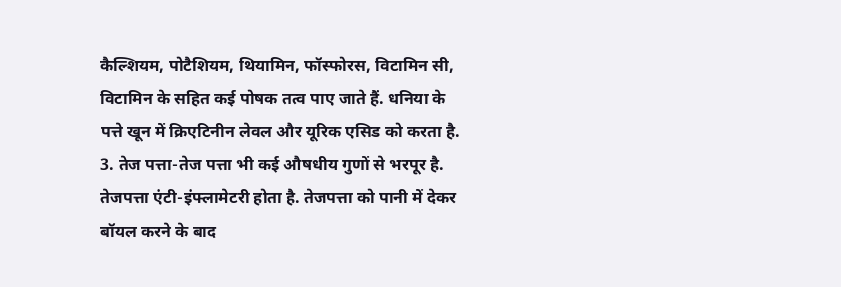कैल्शियम, पोटैशियम, थियामिन, फॉस्फोरस, विटामिन सी, विटामिन के सहित कई पोषक तत्व पाए जाते हैं. धनिया के पत्ते खून में क्रिएटिनीन लेवल और यूरिक एसिड को करता है.
3. तेज पत्ता-तेज पत्ता भी कई औषधीय गुणों से भरपूर है. तेजपत्ता एंटी-इंफ्लामेटरी होता है. तेजपत्ता को पानी में देकर बॉयल करने के बाद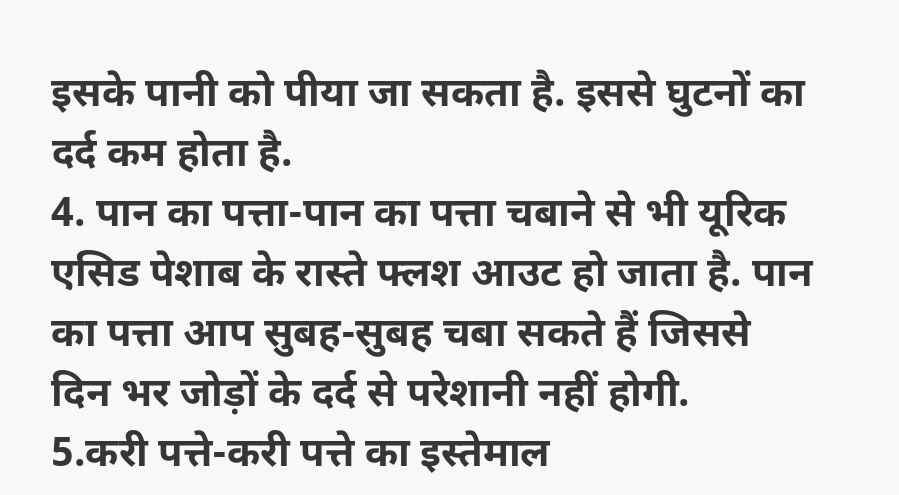इसके पानी को पीया जा सकता है. इससे घुटनों का दर्द कम होता है.
4. पान का पत्ता-पान का पत्ता चबाने से भी यूरिक एसिड पेशाब के रास्ते फ्लश आउट हो जाता है. पान का पत्ता आप सुबह-सुबह चबा सकते हैं जिससे दिन भर जोड़ों के दर्द से परेशानी नहीं होगी.
5.करी पत्ते-करी पत्ते का इस्तेमाल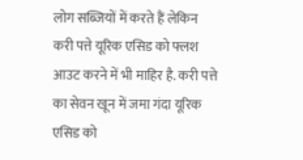लोग सब्जियों में करते हैं लेकिन करी पत्ते यूरिक एसिड को फ्लश आउट करने में भी माहिर है. करी पत्ते का सेवन खून में जमा गंदा यूरिक एसिड को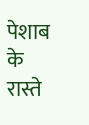पेशाब के रास्ते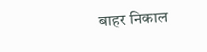बाहर निकाल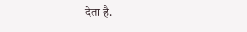देता है.